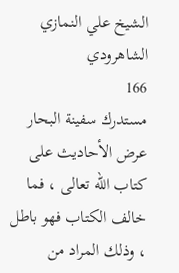الشيخ علي النمازي الشاهرودي
166
مستدرك سفينة البحار
عرض الأحاديث على كتاب الله تعالى ، فما خالف الكتاب فهو باطل ، وذلك المراد من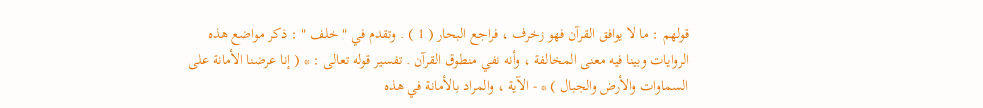قولهم : ما لا يوافق القرآن فهو زخرف ، فراجع البحار ( 1 ) . وتقدم في " خلف " : ذكر مواضع هذه الروايات وبينا فيه معنى المخالفة ، وأنه نفي منطوق القرآن . تفسير قوله تعالى : * ( إنا عرضنا الأمانة على السماوات والأرض والجبال ) * - الآية ، والمراد بالأمانة في هذه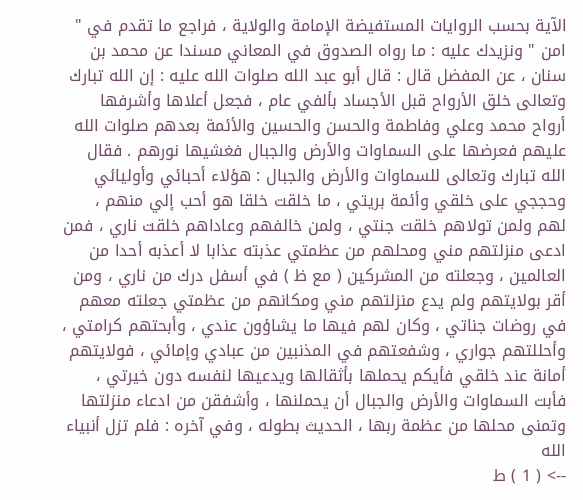الآية بحسب الروايات المستفيضة الإمامة والولاية ، فراجع ما تقدم في " امن " ونزيدك عليه : ما رواه الصدوق في المعاني مسندا عن محمد بن سنان ، عن المفضل قال : قال أبو عبد الله صلوات الله عليه : إن الله تبارك وتعالى خلق الأرواح قبل الأجساد بألفي عام ، فجعل أعلاها وأشرفها أرواح محمد وعلي وفاطمة والحسن والحسين والأئمة بعدهم صلوات الله عليهم فعرضها على السماوات والأرض والجبال فغشيها نورهم . فقال الله تبارك وتعالى للسماوات والأرض والجبال : هؤلاء أحبائي وأوليائي وحججي على خلقي وأئمة بريتي ، ما خلقت خلقا هو أحب إلي منهم ، لهم ولمن تولاهم خلقت جنتي ، ولمن خالفهم وعاداهم خلقت ناري ، فمن ادعى منزلتهم مني ومحلهم من عظمتي عذبته عذابا لا أعذبه أحدا من العالمين ، وجعلته من المشركين ( مع ظ ) في أسفل درك من ناري ، ومن أقر بولايتهم ولم يدع منزلتهم مني ومكانهم من عظمتي جعلته معهم في روضات جناتي ، وكان لهم فيها ما يشاؤون عندي ، وأبحتهم كرامتي ، وأحللتهم جواري ، وشفعتهم في المذنبين من عبادي وإمائي ، فولايتهم أمانة عند خلقي فأيكم يحملها بأثقالها ويدعيها لنفسه دون خيرتي ، فأبت السماوات والأرض والجبال أن يحملنها ، وأشفقن من ادعاء منزلتها وتمنى محلها من عظمة ربها ، الحديث بطوله ، وفي آخره : فلم تزل أنبياء الله
--> ( 1 ) ط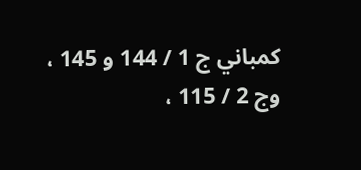كمباني ج 1 / 144 و 145 ، وج 2 / 115 ،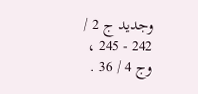وجديد ج 2 / 242 - 245 ، وج 4 / 36 .